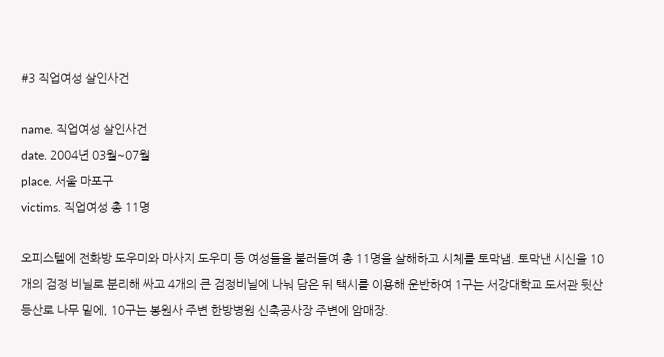#3 직업여성 살인사건

name. 직업여성 살인사건
date. 2004년 03월~07월
place. 서울 마포구
victims. 직업여성 총 11명

오피스텔에 전화방 도우미와 마사지 도우미 등 여성들을 불러들여 총 11명을 살해하고 시체를 토막냄. 토막낸 시신을 10개의 검정 비닐로 분리해 싸고 4개의 큰 검정비닐에 나눠 담은 뒤 택시를 이용해 운반하여 1구는 서강대학교 도서관 뒷산 등산로 나무 밑에, 10구는 봉원사 주변 한방병원 신축공사장 주변에 암매장.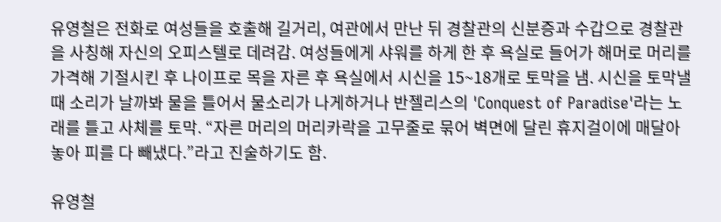유영철은 전화로 여성들을 호출해 길거리, 여관에서 만난 뒤 경찰관의 신분증과 수갑으로 경찰관을 사칭해 자신의 오피스텔로 데려감. 여성들에게 샤워를 하게 한 후 욕실로 들어가 해머로 머리를 가격해 기절시킨 후 나이프로 목을 자른 후 욕실에서 시신을 15~18개로 토막을 냄. 시신을 토막낼 때 소리가 날까봐 물을 틀어서 물소리가 나게하거나 반젤리스의 'Conquest of Paradise'라는 노래를 틀고 사체를 토막. “자른 머리의 머리카락을 고무줄로 묶어 벽면에 달린 휴지걸이에 매달아 놓아 피를 다 빼냈다.”라고 진술하기도 함.

유영철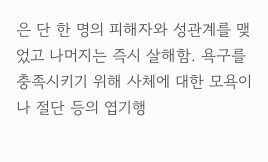은 단 한 명의 피해자와 성관계를 맺었고 나머지는 즉시 살해함. 욕구를 충족시키기 위해 사체에 대한 모욕이나 절단 등의 엽기행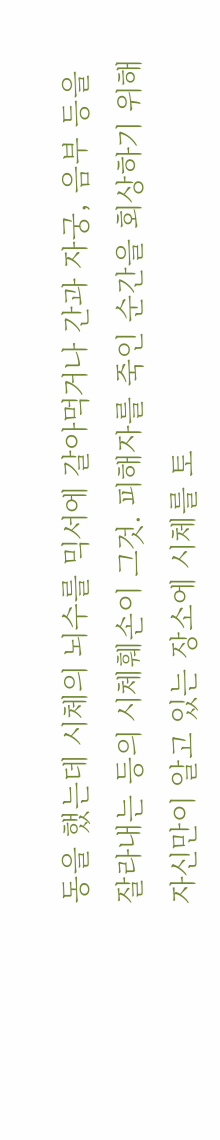동을 했는데 시체의 뇌수를 믹서에 갈아먹거나 간과 자궁, 음부 등을 잘라내는 등의 시체훼손이 그것. 피해자를 죽인 순간을 회상하기 위해 자신만이 알고 있는 장소에 시체를 토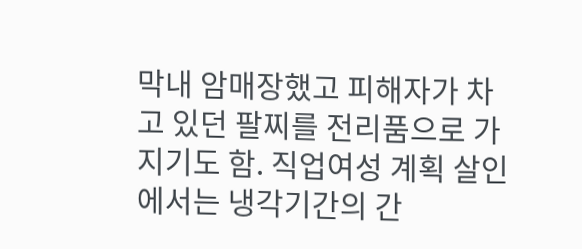막내 암매장했고 피해자가 차고 있던 팔찌를 전리품으로 가지기도 함. 직업여성 계획 살인에서는 냉각기간의 간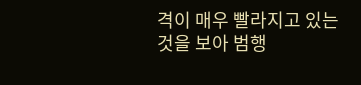격이 매우 빨라지고 있는 것을 보아 범행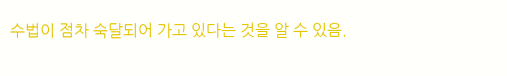수법이 점차 숙달되어 가고 있다는 것을 알 수 있음.